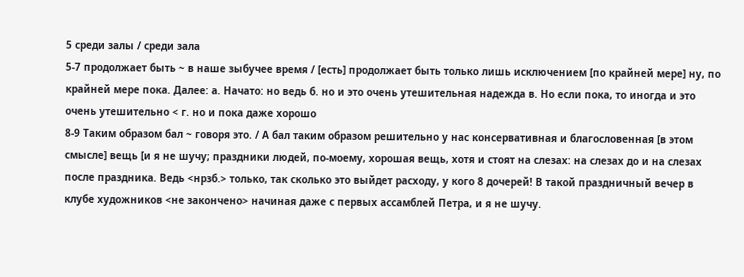5 среди залы / среди зала
5-7 продолжает быть ~ в наше зыбучее время / [есть] продолжает быть только лишь исключением [по крайней мере] ну, по крайней мере пока. Далее: а. Начато: но ведь б. но и это очень утешительная надежда в. Но если пока, то иногда и это очень утешительно < г. но и пока даже хорошо
8-9 Таким образом бал ~ говоря это. / А бал таким образом решительно у нас консервативная и благословенная [в этом смысле] вещь [и я не шучу; праздники людей, по-моему, хорошая вещь, хотя и стоят на слезах: на слезах до и на слезах после праздника. Ведь <нрзб.> только, так сколько это выйдет расходу, у кого 8 дочерей! В такой праздничный вечер в клубе художников <не закончено> начиная даже с первых ассамблей Петра, и я не шучу.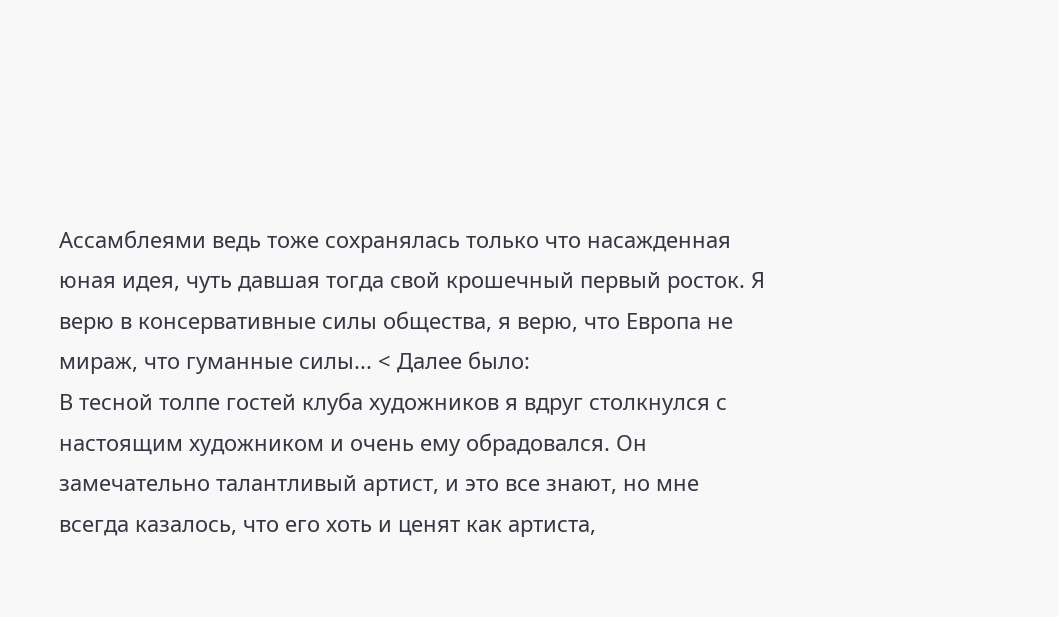Ассамблеями ведь тоже сохранялась только что насажденная юная идея, чуть давшая тогда свой крошечный первый росток. Я верю в консервативные силы общества, я верю, что Европа не мираж, что гуманные силы... < Далее было:
В тесной толпе гостей клуба художников я вдруг столкнулся с настоящим художником и очень ему обрадовался. Он замечательно талантливый артист, и это все знают, но мне всегда казалось, что его хоть и ценят как артиста,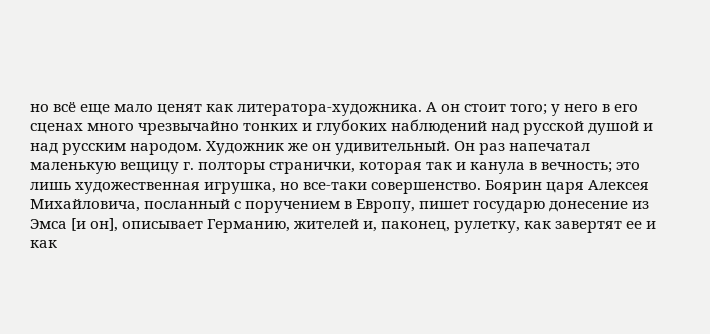но всё еще мало ценят как литератора-художника. А он стоит того; у него в его сценах много чрезвычайно тонких и глубоких наблюдений над русской душой и над русским народом. Художник же он удивительный. Он раз напечатал маленькую вещицу г. полторы странички, которая так и канула в вечность; это лишь художественная игрушка, но все-таки совершенство. Боярин царя Алексея Михайловича, посланный с поручением в Европу, пишет государю донесение из Эмса [и он], описывает Германию, жителей и, паконец, рулетку, как завертят ее и как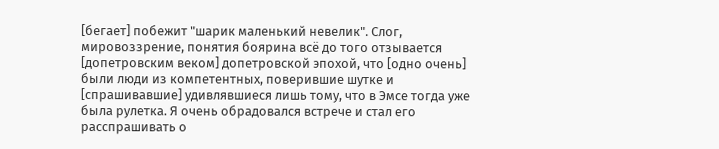[бегает] побежит "шарик маленький невелик". Слог, мировоззрение, понятия боярина всё до того отзывается [допетровским веком] допетровской эпохой, что [одно очень] были люди из компетентных, поверившие шутке и [спрашивавшие] удивлявшиеся лишь тому, что в Эмсе тогда уже была рулетка. Я очень обрадовался встрече и стал его расспрашивать о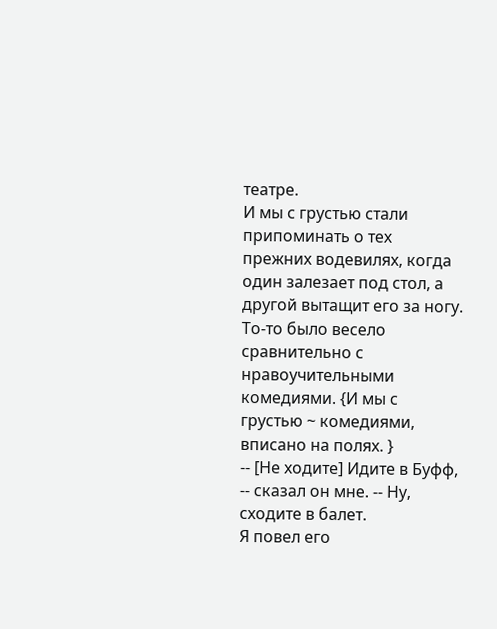театре.
И мы с грустью стали припоминать о тех прежних водевилях, когда один залезает под стол, а другой вытащит его за ногу. То-то было весело сравнительно с нравоучительными комедиями. {И мы с грустью ~ комедиями, вписано на полях. }
-- [Не ходите] Идите в Буфф, -- сказал он мне. -- Ну, сходите в балет.
Я повел его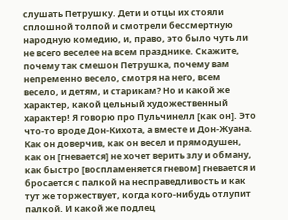слушать Петрушку. Дети и отцы их стояли сплошной толпой и смотрели бессмертную народную комедию, и, право, это было чуть ли не всего веселее на всем празднике. Скажите, почему так смешон Петрушка, почему вам непременно весело, смотря на него, всем весело, и детям, и старикам? Но и какой же характер, какой цельный художественный характер! Я говорю про Пульчинелл [как он]. Это что-то вроде Дон-Кихота, а вместе и Дон-Жуана. Как он доверчив, как он весел и прямодушен, как он [гневается] не хочет верить злу и обману, как быстро [воспламеняется гневом] гневается и бросается с палкой на несправедливость и как тут же торжествует, когда кого-нибудь отлупит палкой. И какой же подлец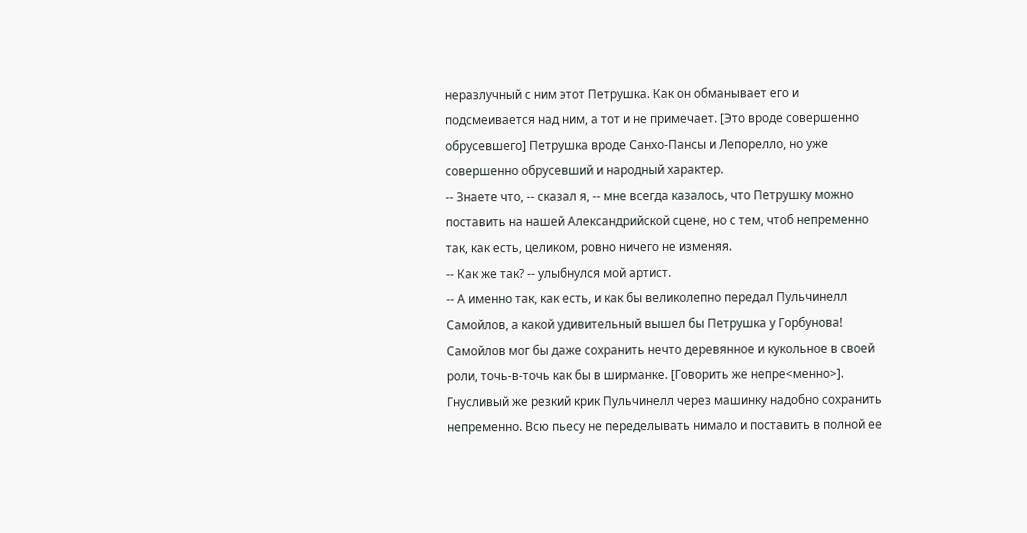неразлучный с ним этот Петрушка. Как он обманывает его и подсмеивается над ним, а тот и не примечает. [Это вроде совершенно обрусевшего] Петрушка вроде Санхо-Пансы и Лепорелло, но уже совершенно обрусевший и народный характер.
-- Знаете что, -- сказал я, -- мне всегда казалось, что Петрушку можно поставить на нашей Александрийской сцене, но с тем, чтоб непременно так, как есть, целиком, ровно ничего не изменяя.
-- Как же так? -- улыбнулся мой артист.
-- А именно так, как есть, и как бы великолепно передал Пульчинелл Самойлов, а какой удивительный вышел бы Петрушка у Горбунова! Самойлов мог бы даже сохранить нечто деревянное и кукольное в своей роли, точь-в-точь как бы в ширманке. [Говорить же непре<менно>]. Гнусливый же резкий крик Пульчинелл через машинку надобно сохранить непременно. Всю пьесу не переделывать нимало и поставить в полной ее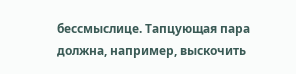бессмыслице. Тапцующая пара должна, например, выскочить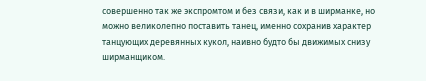совершенно так же экспромтом и без связи, как и в ширманке, но можно великолепно поставить танец, именно сохранив характер танцующих деревянных кукол, наивно будто бы движимых снизу ширманщиком.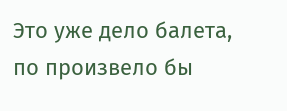Это уже дело балета, по произвело бы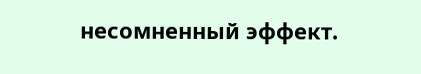несомненный эффект.